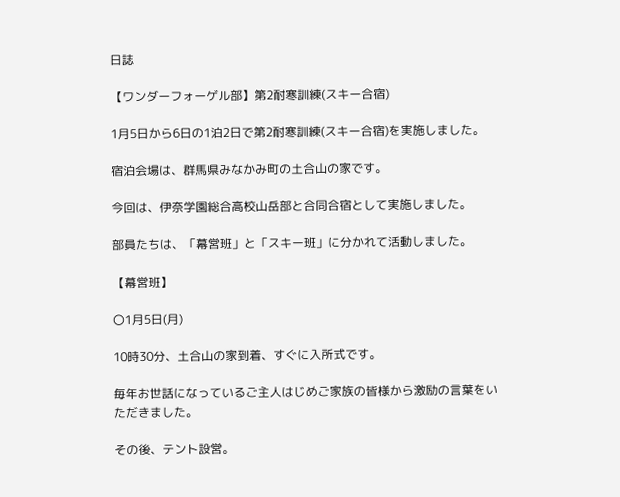日誌

【ワンダーフォーゲル部】第2耐寒訓練(スキー合宿)

1月5日から6日の1泊2日で第2耐寒訓練(スキー合宿)を実施しました。

宿泊会場は、群馬県みなかみ町の土合山の家です。

今回は、伊奈学園総合高校山岳部と合同合宿として実施しました。

部員たちは、「幕営班」と「スキー班」に分かれて活動しました。

【幕営班】

〇1月5日(月)

10時30分、土合山の家到着、すぐに入所式です。

毎年お世話になっているご主人はじめご家族の皆様から激励の言葉をいただきました。

その後、テント設営。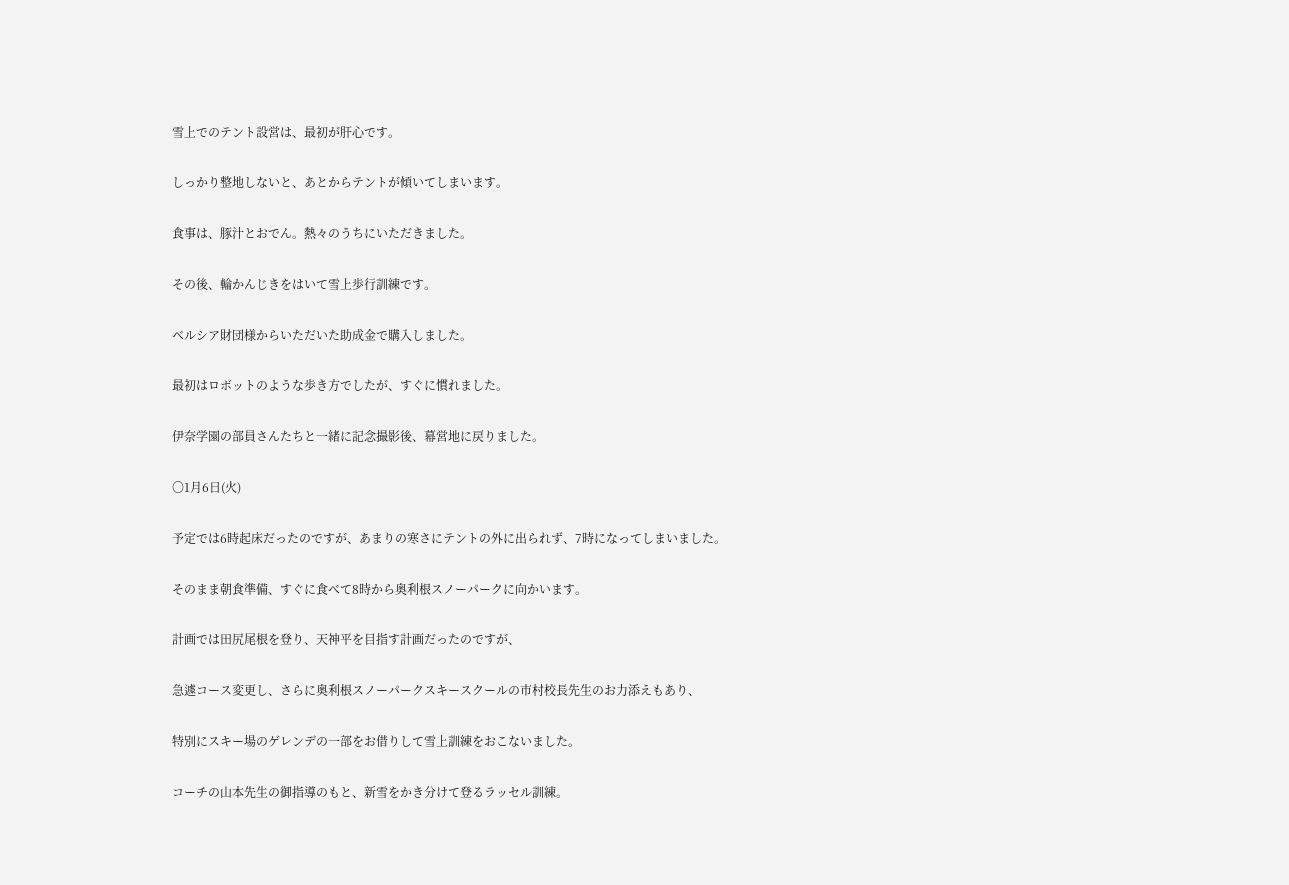雪上でのテント設営は、最初が肝心です。

しっかり整地しないと、あとからテントが傾いてしまいます。

食事は、豚汁とおでん。熱々のうちにいただきました。

その後、輪かんじきをはいて雪上歩行訓練です。

ベルシア財団様からいただいた助成金で購入しました。

最初はロボットのような歩き方でしたが、すぐに慣れました。

伊奈学園の部員さんたちと一緒に記念撮影後、幕営地に戻りました。

〇1月6日(火)

予定では6時起床だったのですが、あまりの寒さにテントの外に出られず、7時になってしまいました。

そのまま朝食準備、すぐに食べて8時から奥利根スノーパークに向かいます。

計画では田尻尾根を登り、天神平を目指す計画だったのですが、

急遽コース変更し、さらに奥利根スノーパークスキースクールの市村校長先生のお力添えもあり、

特別にスキー場のゲレンデの一部をお借りして雪上訓練をおこないました。

コーチの山本先生の御指導のもと、新雪をかき分けて登るラッセル訓練。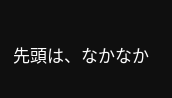先頭は、なかなか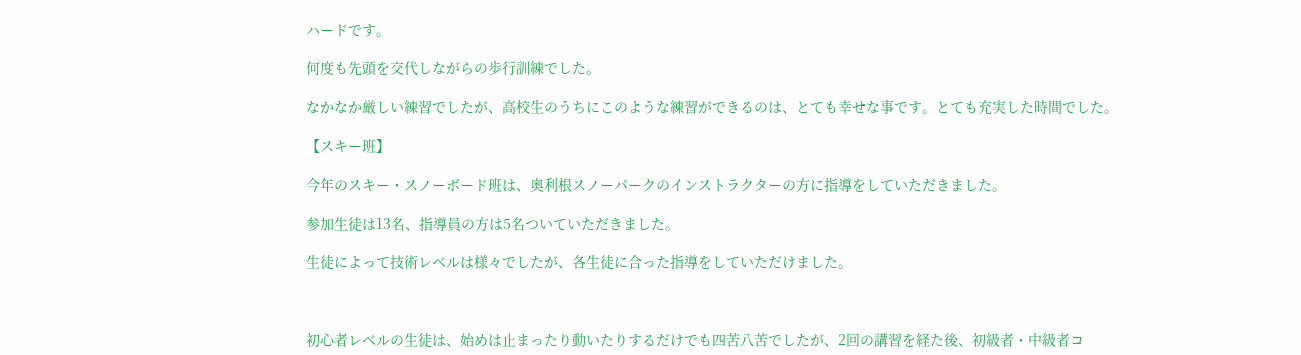ハードです。

何度も先頭を交代しながらの歩行訓練でした。

なかなか厳しい練習でしたが、高校生のうちにこのような練習ができるのは、とても幸せな事です。とても充実した時間でした。

【スキー班】

今年のスキー・スノーボード班は、奥利根スノーパークのインストラクターの方に指導をしていただきました。

参加生徒は13名、指導員の方は5名ついていただきました。

生徒によって技術レベルは様々でしたが、各生徒に合った指導をしていただけました。



初心者レベルの生徒は、始めは止まったり動いたりするだけでも四苦八苦でしたが、2回の講習を経た後、初級者・中級者コ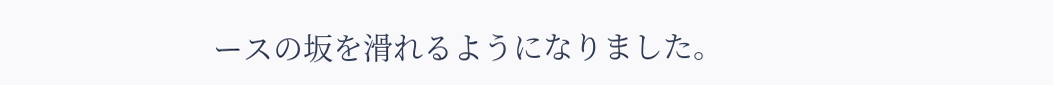ースの坂を滑れるようになりました。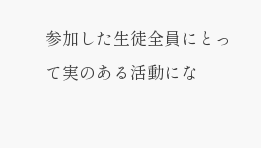参加した生徒全員にとって実のある活動にな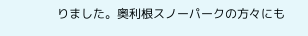りました。奥利根スノーパークの方々にも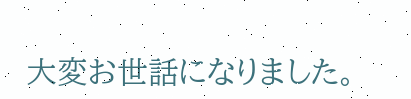大変お世話になりました。